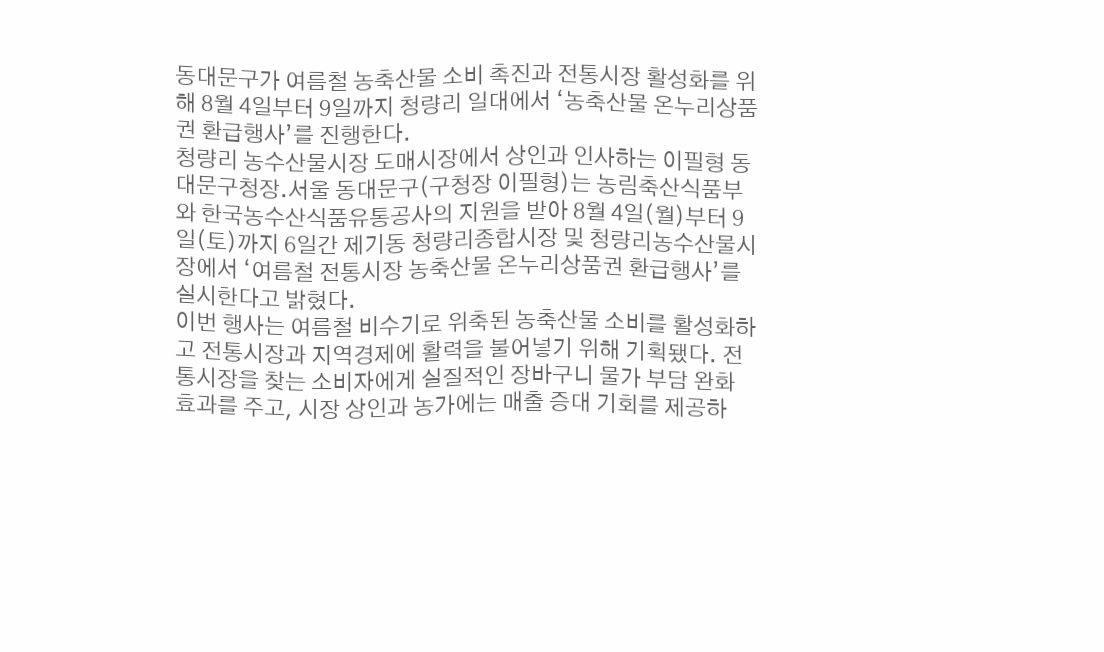동대문구가 여름철 농축산물 소비 촉진과 전통시장 활성화를 위해 8월 4일부터 9일까지 청량리 일대에서 ‘농축산물 온누리상품권 환급행사’를 진행한다.
청량리 농수산물시장 도매시장에서 상인과 인사하는 이필형 동대문구청장.서울 동대문구(구청장 이필형)는 농림축산식품부와 한국농수산식품유통공사의 지원을 받아 8월 4일(월)부터 9일(토)까지 6일간 제기동 청량리종합시장 및 청량리농수산물시장에서 ‘여름철 전통시장 농축산물 온누리상품권 환급행사’를 실시한다고 밝혔다.
이번 행사는 여름철 비수기로 위축된 농축산물 소비를 활성화하고 전통시장과 지역경제에 활력을 불어넣기 위해 기획됐다. 전통시장을 찾는 소비자에게 실질적인 장바구니 물가 부담 완화 효과를 주고, 시장 상인과 농가에는 매출 증대 기회를 제공하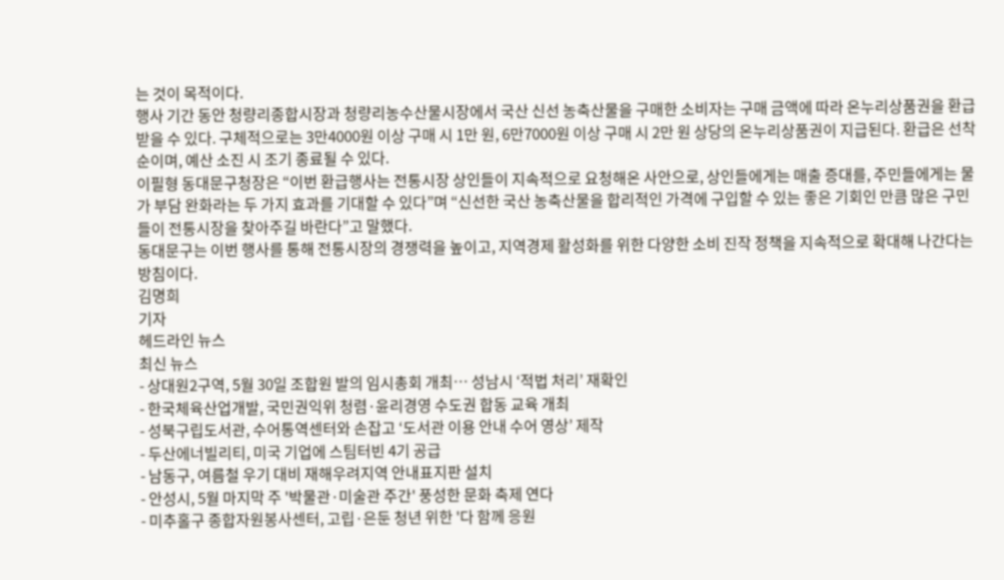는 것이 목적이다.
행사 기간 동안 청량리종합시장과 청량리농수산물시장에서 국산 신선 농축산물을 구매한 소비자는 구매 금액에 따라 온누리상품권을 환급받을 수 있다. 구체적으로는 3만4000원 이상 구매 시 1만 원, 6만7000원 이상 구매 시 2만 원 상당의 온누리상품권이 지급된다. 환급은 선착순이며, 예산 소진 시 조기 종료될 수 있다.
이필형 동대문구청장은 “이번 환급행사는 전통시장 상인들이 지속적으로 요청해온 사안으로, 상인들에게는 매출 증대를, 주민들에게는 물가 부담 완화라는 두 가지 효과를 기대할 수 있다”며 “신선한 국산 농축산물을 합리적인 가격에 구입할 수 있는 좋은 기회인 만큼 많은 구민들이 전통시장을 찾아주길 바란다”고 말했다.
동대문구는 이번 행사를 통해 전통시장의 경쟁력을 높이고, 지역경제 활성화를 위한 다양한 소비 진작 정책을 지속적으로 확대해 나간다는 방침이다.
김명희
기자
헤드라인 뉴스
최신 뉴스
- 상대원2구역, 5월 30일 조합원 발의 임시총회 개최… 성남시 ‘적법 처리’ 재확인
- 한국체육산업개발, 국민권익위 청렴·윤리경영 수도권 합동 교육 개최
- 성북구립도서관, 수어통역센터와 손잡고 ‘도서관 이용 안내 수어 영상’ 제작
- 두산에너빌리티, 미국 기업에 스팀터빈 4기 공급
- 남동구, 여름철 우기 대비 재해우려지역 안내표지판 설치
- 안성시, 5월 마지막 주 '박물관·미술관 주간' 풍성한 문화 축제 연다
- 미추홀구 종합자원봉사센터, 고립·은둔 청년 위한 '다 함께 응원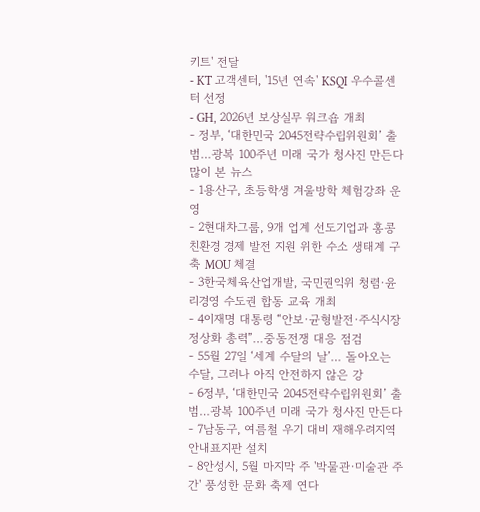키트' 전달
- KT 고객센터, '15년 연속' KSQI 우수콜센터 선정
- GH, 2026년 보상실무 워크숍 개최
- 정부, ‘대한민국 2045전략수립위원회’ 출범…광복 100주년 미래 국가 청사진 만든다
많이 본 뉴스
- 1용산구, 초등학생 겨울방학 체험강좌 운영
- 2현대차그룹, 9개 업계 선도기업과 홍콩 친환경 경제 발전 지원 위한 수소 생태계 구축 MOU 체결
- 3한국체육산업개발, 국민권익위 청렴·윤리경영 수도권 합동 교육 개최
- 4이재명 대통령 “안보·균형발전·주식시장 정상화 총력”…중동전쟁 대응 점검
- 55월 27일 ‘세계 수달의 날’… 돌아오는 수달, 그러나 아직 안전하지 않은 강
- 6정부, ‘대한민국 2045전략수립위원회’ 출범…광복 100주년 미래 국가 청사진 만든다
- 7남동구, 여름철 우기 대비 재해우려지역 안내표지판 설치
- 8안성시, 5월 마지막 주 '박물관·미술관 주간' 풍성한 문화 축제 연다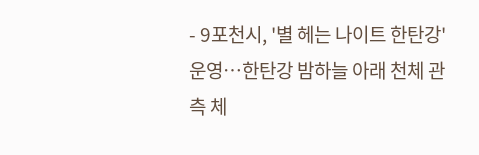- 9포천시, '별 헤는 나이트 한탄강' 운영…한탄강 밤하늘 아래 천체 관측 체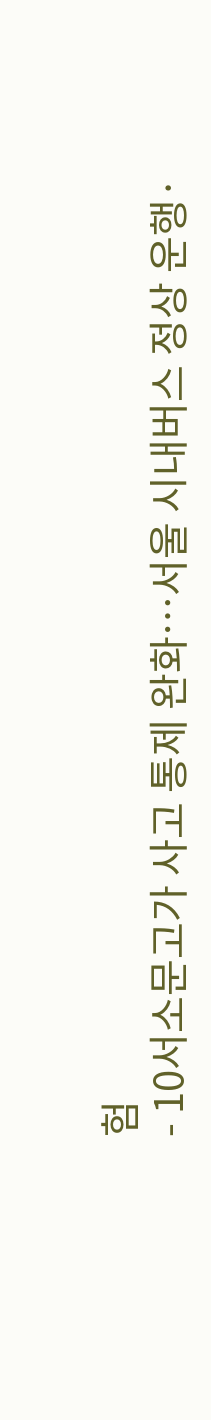험
- 10서소문고가 사고 통제 완화…서울 시내버스 정상 운행·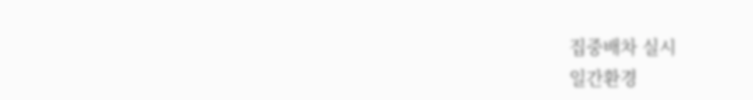집중배차 실시
일간환경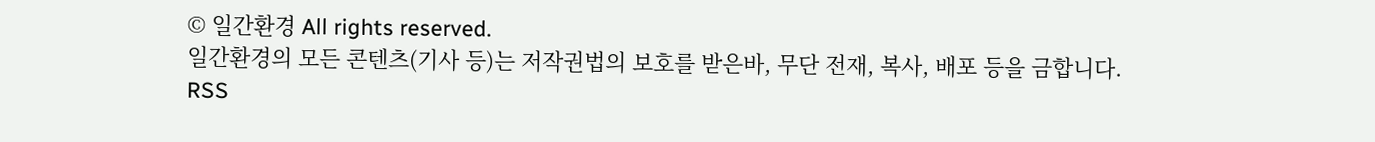© 일간환경 All rights reserved.
일간환경의 모든 콘텐츠(기사 등)는 저작권법의 보호를 받은바, 무단 전재, 복사, 배포 등을 금합니다.
RSS